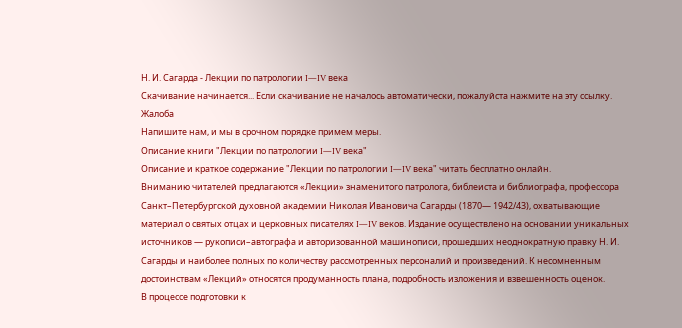Н. И. Сагарда - Лекции по патрологии I—IV века
Скачивание начинается... Если скачивание не началось автоматически, пожалуйста нажмите на эту ссылку.
Жалоба
Напишите нам, и мы в срочном порядке примем меры.
Описание книги "Лекции по патрологии I—IV века"
Описание и краткое содержание "Лекции по патрологии I—IV века" читать бесплатно онлайн.
Вниманию читателей предлагаются «Лекции» знаменитого патролога, библеиста и библиографа, профессора Санкт–Петербургской духовной академии Николая Ивановича Сагарды (1870— 1942/43), охватывающие материал о святых отцах и церковных писателях I—IV веков. Издание осуществлено на основании уникальных источников — рукописи–автографа и авторизованной машинописи, прошедших неоднократную правку Н. И. Сагарды и наиболее полных по количеству рассмотренных персоналий и произведений. К несомненным достоинствам «Лекций» относятся продуманность плана, подробность изложения и взвешенность оценок.
В процессе подготовки к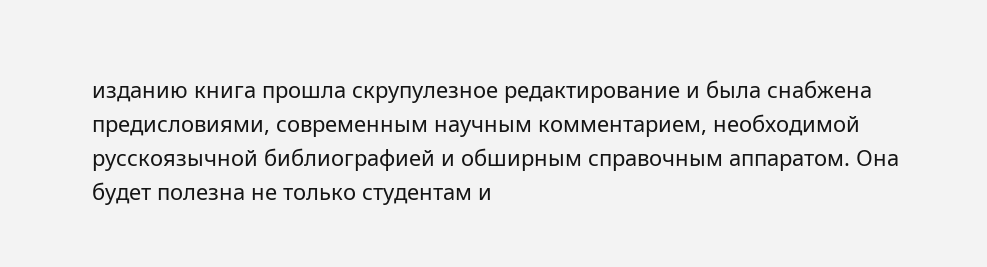изданию книга прошла скрупулезное редактирование и была снабжена предисловиями, современным научным комментарием, необходимой русскоязычной библиографией и обширным справочным аппаратом. Она будет полезна не только студентам и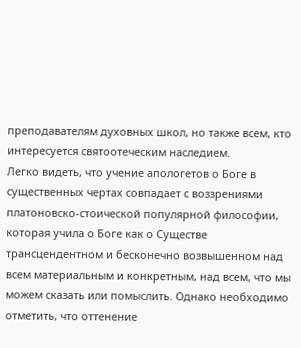преподавателям духовных школ, но также всем, кто интересуется святоотеческим наследием.
Легко видеть, что учение апологетов о Боге в существенных чертах совпадает с воззрениями платоновско-стоической популярной философии, которая учила о Боге как о Существе трансцендентном и бесконечно возвышенном над всем материальным и конкретным, над всем, что мы можем сказать или помыслить. Однако необходимо отметить, что оттенение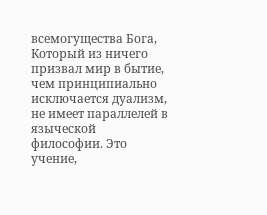всемогущества Бога, Который из ничего призвал мир в бытие, чем принципиально исключается дуализм, не имеет параллелей в языческой философии. Это учение,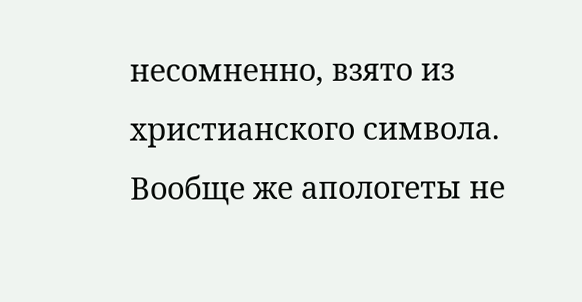несомненно, взято из христианского символа. Вообще же апологеты не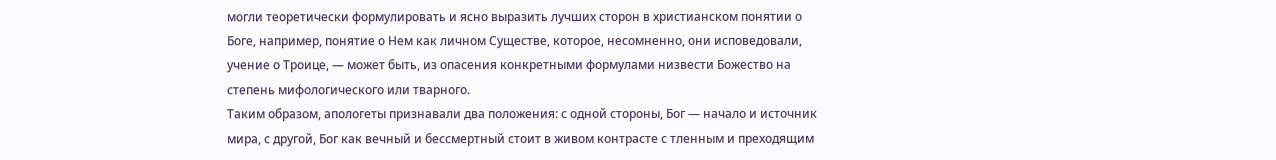могли теоретически формулировать и ясно выразить лучших сторон в христианском понятии о Боге, например, понятие о Нем как личном Существе, которое, несомненно, они исповедовали, учение о Троице, — может быть, из опасения конкретными формулами низвести Божество на степень мифологического или тварного.
Таким образом, апологеты признавали два положения: с одной стороны, Бог — начало и источник мира, с другой, Бог как вечный и бессмертный стоит в живом контрасте с тленным и преходящим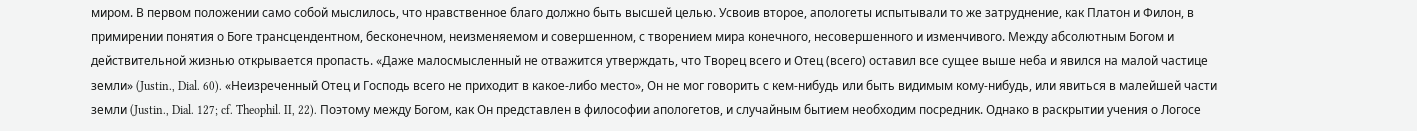миром. В первом положении само собой мыслилось, что нравственное благо должно быть высшей целью. Усвоив второе, апологеты испытывали то же затруднение, как Платон и Филон, в примирении понятия о Боге трансцендентном, бесконечном, неизменяемом и совершенном, с творением мира конечного, несовершенного и изменчивого. Между абсолютным Богом и действительной жизнью открывается пропасть. «Даже малосмысленный не отважится утверждать, что Творец всего и Отец (всего) оставил все сущее выше неба и явился на малой частице земли» (Justin., Dial. 60). «Неизреченный Отец и Господь всего не приходит в какое-либо место», Он не мог говорить с кем-нибудь или быть видимым кому-нибудь, или явиться в малейшей части земли (Justin., Dial. 127; cf. Theophil. II, 22). Поэтому между Богом, как Он представлен в философии апологетов, и случайным бытием необходим посредник. Однако в раскрытии учения о Логосе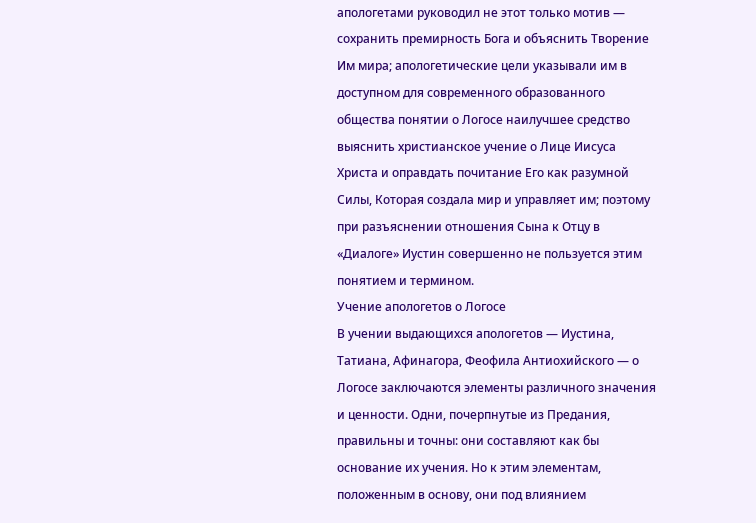апологетами руководил не этот только мотив — сохранить премирность Бога и объяснить Творение Им мира; апологетические цели указывали им в доступном для современного образованного общества понятии о Логосе наилучшее средство выяснить христианское учение о Лице Иисуса Христа и оправдать почитание Его как разумной Силы, Которая создала мир и управляет им; поэтому при разъяснении отношения Сына к Отцу в «Диалоге» Иустин совершенно не пользуется этим понятием и термином.
Учение апологетов о Логосе
В учении выдающихся апологетов — Иустина, Татиана, Афинагора, Феофила Антиохийского — о Логосе заключаются элементы различного значения и ценности. Одни, почерпнутые из Предания, правильны и точны: они составляют как бы основание их учения. Но к этим элементам, положенным в основу, они под влиянием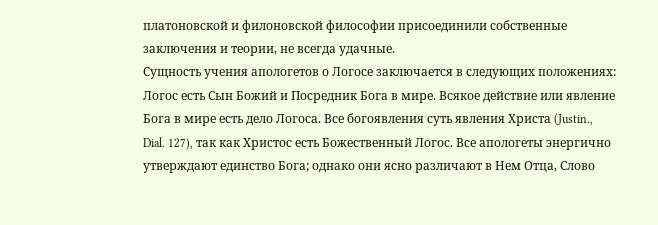платоновской и филоновской философии присоединили собственные заключения и теории, не всегда удачные.
Сущность учения апологетов о Логосе заключается в следующих положениях: Логос есть Сын Божий и Посредник Бога в мире. Всякое действие или явление Бога в мире есть дело Логоса. Все богоявления суть явления Христа (Justin., Dial. 127), так как Христос есть Божественный Логос. Все апологеты энергично утверждают единство Бога; однако они ясно различают в Нем Отца, Слово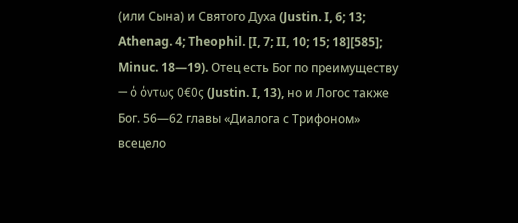(или Сына) и Святого Духа (Justin. I, 6; 13; Athenag. 4; Theophil. [I, 7; II, 10; 15; 18][585]; Minuc. 18—19). Отец есть Бог по преимуществу — ό όντως 0€0ς (Justin. I, 13), но и Логос также Бог. 56—62 главы «Диалога с Трифоном» всецело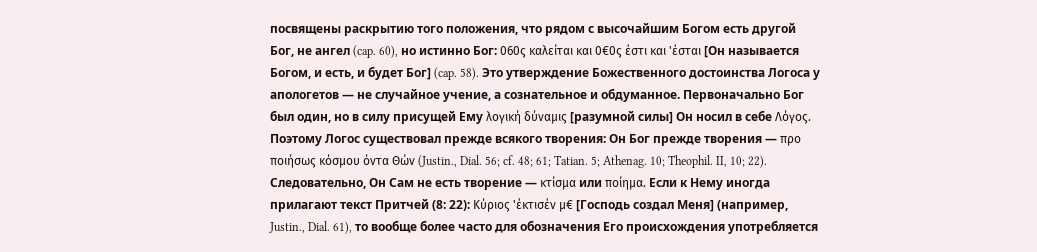посвящены раскрытию того положения, что рядом с высочайшим Богом есть другой Бог, не ангел (cap. 60), но истинно Бог: 060ς καλείται και 0€0ς έστι και 'έσται [Он называется Богом, и есть, и будет Бог] (cap. 58). Это утверждение Божественного достоинства Логоса у апологетов — не случайное учение, а сознательное и обдуманное. Первоначально Бог был один, но в силу присущей Ему λογική δύναμις [разумной силы] Он носил в себе Λόγος. Поэтому Логос существовал прежде всякого творения: Он Бог прежде творения — προ ποιήσως κόσμου όντα Θών (Justin., Dial. 56; cf. 48; 61; Tatian. 5; Athenag. 10; Theophil. II, 10; 22). Следовательно, Он Сам не есть творение — κτίσμα или ποίημα. Если к Нему иногда прилагают текст Притчей (8: 22): Κύριος 'έκτισέν μ€ [Господь создал Меня] (например, Justin., Dial. 61), то вообще более часто для обозначения Его происхождения употребляется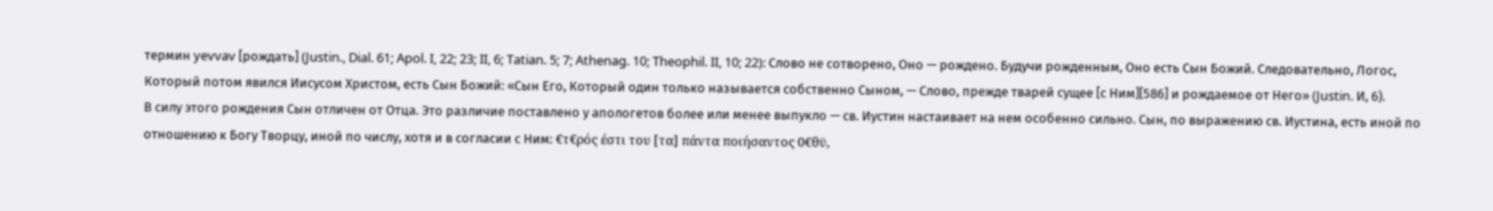термин yevvav [рождать] (Justin., Dial. 61; Apol. I, 22; 23; II, 6; Tatian. 5; 7; Athenag. 10; Theophil. II, 10; 22): Слово не сотворено, Оно — рождено. Будучи рожденным, Оно есть Сын Божий. Следовательно, Логос, Который потом явился Иисусом Христом, есть Сын Божий: «Сын Его, Который один только называется собственно Сыном, — Слово, прежде тварей сущее [с Ним][586] и рождаемое от Него» (Justin. И, 6).
В силу этого рождения Сын отличен от Отца. Это различие поставлено у апологетов более или менее выпукло — св. Иустин настаивает на нем особенно сильно. Сын, по выражению св. Иустина, есть иной по отношению к Богу Творцу, иной по числу, хотя и в согласии с Ним: €τ€ρός έστι του [τα] πάντα ποιήσαντος 0€θϋ,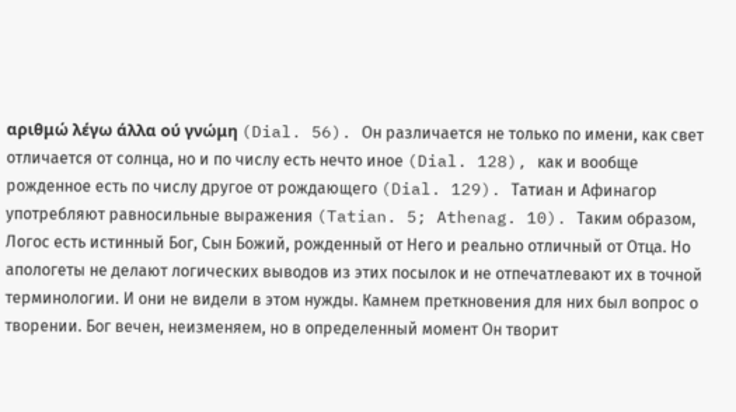αριθμώ λέγω άλλα ού γνώμη (Dial. 56). Он различается не только по имени, как свет отличается от солнца, но и по числу есть нечто иное (Dial. 128), как и вообще рожденное есть по числу другое от рождающего (Dial. 129). Татиан и Афинагор употребляют равносильные выражения (Tatian. 5; Athenag. 10). Таким образом, Логос есть истинный Бог, Сын Божий, рожденный от Него и реально отличный от Отца. Но апологеты не делают логических выводов из этих посылок и не отпечатлевают их в точной терминологии. И они не видели в этом нужды. Камнем преткновения для них был вопрос о творении. Бог вечен, неизменяем, но в определенный момент Он творит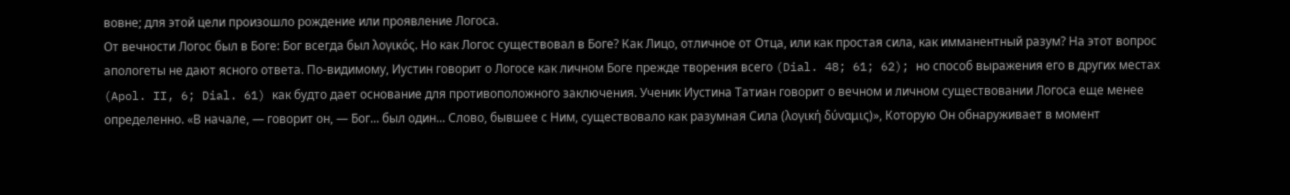вовне; для этой цели произошло рождение или проявление Логоса.
От вечности Логос был в Боге: Бог всегда был λογικός. Но как Логос существовал в Боге? Как Лицо, отличное от Отца, или как простая сила, как имманентный разум? На этот вопрос апологеты не дают ясного ответа. По-видимому, Иустин говорит о Логосе как личном Боге прежде творения всего (Dial. 48; 61; 62); но способ выражения его в других местах (Apol. II, 6; Dial. 61) как будто дает основание для противоположного заключения. Ученик Иустина Татиан говорит о вечном и личном существовании Логоса еще менее определенно. «В начале, — говорит он, — Бог... был один... Слово, бывшее с Ним, существовало как разумная Сила (λογική δύναμις)», Которую Он обнаруживает в момент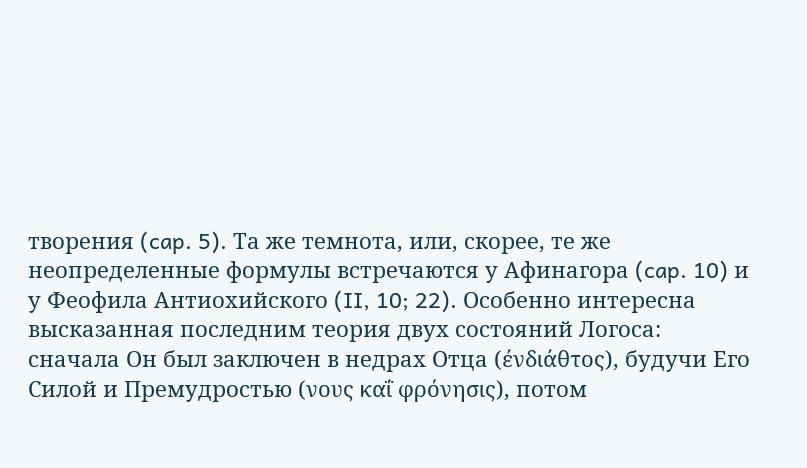творения (cap. 5). Та же темнота, или, скорее, те же неопределенные формулы встречаются у Афинагора (cap. 10) и у Феофила Антиохийского (II, 10; 22). Особенно интересна высказанная последним теория двух состояний Логоса: сначала Он был заключен в недрах Отца (ένδιάθτος), будучи Его Силой и Премудростью (νους καΐ φρόνησις), потом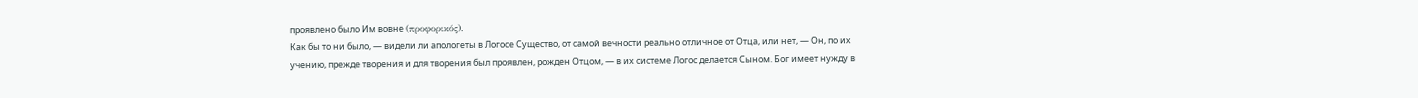проявлено было Им вовне (προφορικός).
Как бы то ни было, — видели ли апологеты в Логосе Существо, от самой вечности реально отличное от Отца, или нет, — Он, по их учению, прежде творения и для творения был проявлен, рожден Отцом, — в их системе Логос делается Сыном. Бог имеет нужду в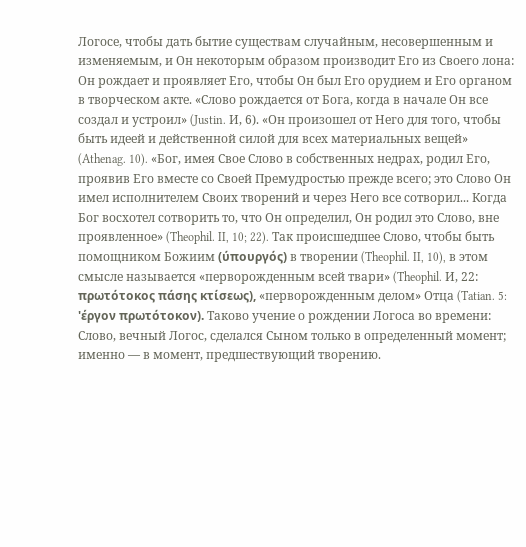Логосе, чтобы дать бытие существам случайным, несовершенным и изменяемым, и Он некоторым образом производит Его из Своего лона: Он рождает и проявляет Его, чтобы Он был Его орудием и Его органом в творческом акте. «Слово рождается от Бога, когда в начале Он все создал и устроил» (Justin. И, 6). «Он произошел от Него для того, чтобы быть идеей и действенной силой для всех материальных вещей» (Athenag. 10). «Бог, имея Свое Слово в собственных недрах, родил Его, проявив Его вместе со Своей Премудростью прежде всего; это Слово Он имел исполнителем Своих творений и через Него все сотворил... Когда Бог восхотел сотворить то, что Он определил, Он родил это Слово, вне проявленное» (Theophil. II, 10; 22). Так происшедшее Слово, чтобы быть помощником Божиим (ύπουργός) в творении (Theophil. II, 10), в этом смысле называется «перворожденным всей твари» (Theophil. И, 22: πρωτότοκος πάσης κτίσεως), «перворожденным делом» Отца (Tatian. 5: 'έργον πρωτότοκον). Таково учение о рождении Логоса во времени: Слово, вечный Логос, сделался Сыном только в определенный момент; именно — в момент, предшествующий творению.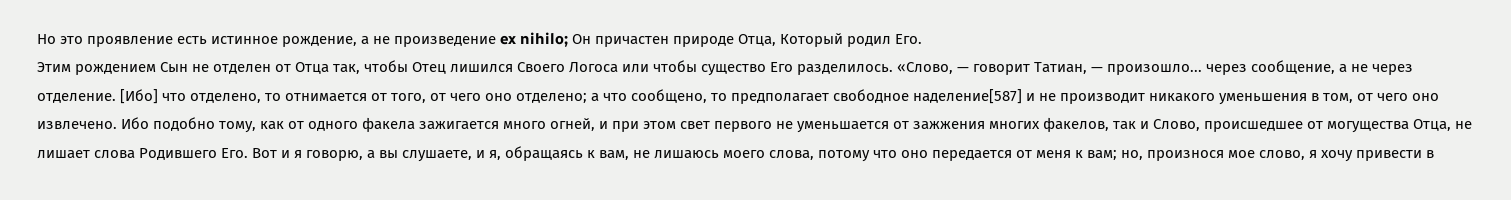Но это проявление есть истинное рождение, а не произведение ex nihilo; Он причастен природе Отца, Который родил Его.
Этим рождением Сын не отделен от Отца так, чтобы Отец лишился Своего Логоса или чтобы существо Его разделилось. «Слово, — говорит Татиан, — произошло... через сообщение, а не через отделение. [Ибо] что отделено, то отнимается от того, от чего оно отделено; а что сообщено, то предполагает свободное наделение[587] и не производит никакого уменьшения в том, от чего оно извлечено. Ибо подобно тому, как от одного факела зажигается много огней, и при этом свет первого не уменьшается от зажжения многих факелов, так и Слово, происшедшее от могущества Отца, не лишает слова Родившего Его. Вот и я говорю, а вы слушаете, и я, обращаясь к вам, не лишаюсь моего слова, потому что оно передается от меня к вам; но, произнося мое слово, я хочу привести в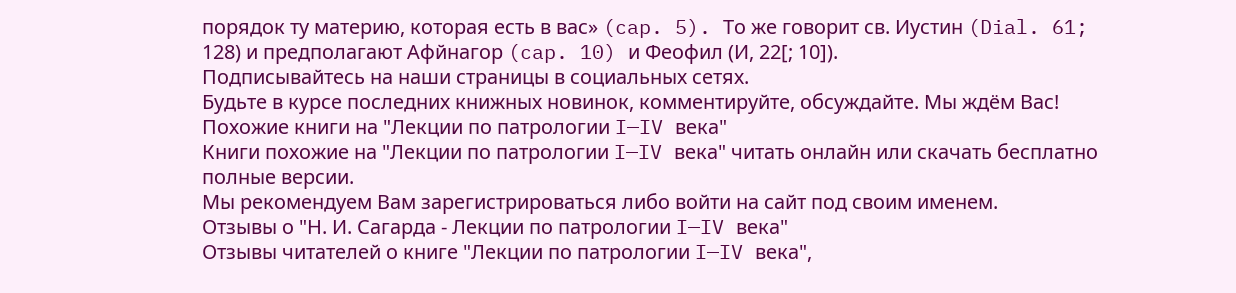порядок ту материю, которая есть в вас» (cap. 5). То же говорит св. Иустин (Dial. 61; 128) и предполагают Афйнагор (cap. 10) и Феофил (И, 22[; 10]).
Подписывайтесь на наши страницы в социальных сетях.
Будьте в курсе последних книжных новинок, комментируйте, обсуждайте. Мы ждём Вас!
Похожие книги на "Лекции по патрологии I—IV века"
Книги похожие на "Лекции по патрологии I—IV века" читать онлайн или скачать бесплатно полные версии.
Мы рекомендуем Вам зарегистрироваться либо войти на сайт под своим именем.
Отзывы о "Н. И. Сагарда - Лекции по патрологии I—IV века"
Отзывы читателей о книге "Лекции по патрологии I—IV века",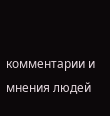комментарии и мнения людей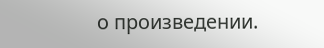о произведении.